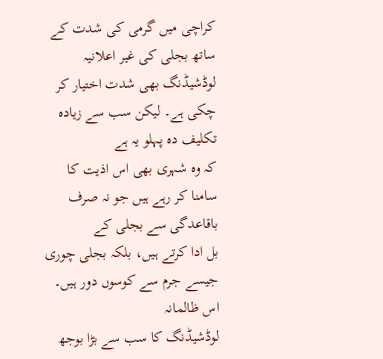کراچی میں گرمی کی شدت کے ساتھ بجلی کی غیر اعلانیہ
لوڈشیڈنگ بھی شدت اختیار کر چکی ہے۔ لیکن سب سے زیادہ تکلیف دہ پہلو یہ ہے
کہ وہ شہری بھی اس اذیت کا سامنا کر رہے ہیں جو نہ صرف باقاعدگی سے بجلی کے
بل ادا کرتے ہیں، بلکہ بجلی چوری جیسے جرم سے کوسوں دور ہیں۔ اس ظالمانہ
لوڈشیڈنگ کا سب سے بڑا بوجھ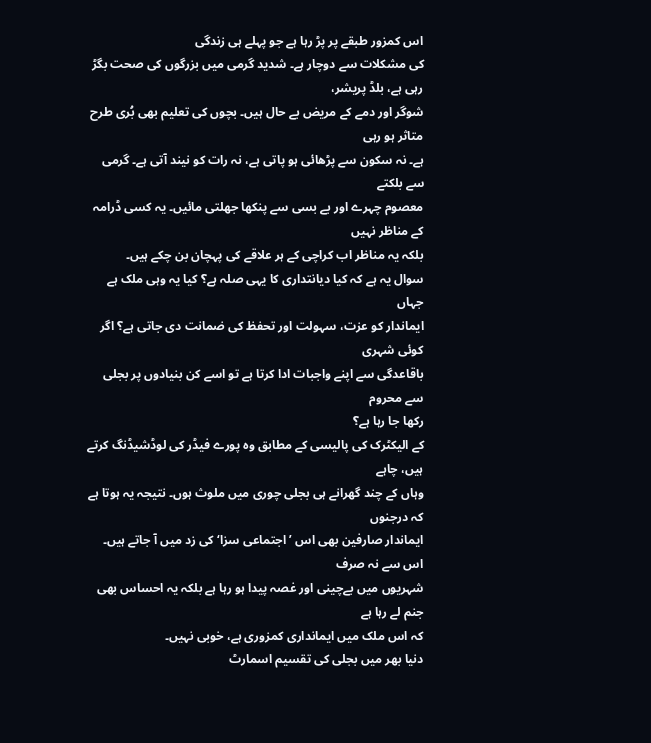اس کمزور طبقے پر پڑ رہا ہے جو پہلے ہی زندگی
کی مشکلات سے دوچار ہے۔ شدید گرمی میں بزرگوں کی صحت بگڑ رہی ہے، بلڈ پریشر،
شوگر اور دمے کے مریض بے حال ہیں۔ بچوں کی تعلیم بھی بُری طرح متاثر ہو رہی
ہے۔ نہ سکون سے پڑھائی ہو پاتی ہے، نہ رات کو نیند آتی ہے۔ گرمی سے بلکتے
معصوم چہرے اور بے بسی سے پنکھا جھلتی مائیں۔ یہ کسی ڈرامہ کے مناظر نہیں
بلکہ یہ مناظر اب کراچی کے ہر علاقے کی پہچان بن چکے ہیں۔
سوال یہ ہے کہ کیا دیانتداری کا یہی صلہ ہے؟ کیا یہ وہی ملک ہے جہاں
ایماندار کو عزت، سہولت اور تحفظ کی ضمانت دی جاتی ہے؟ اگر کوئی شہری
باقاعدگی سے اپنے واجبات ادا کرتا ہے تو اسے کن بنیادوں پر بجلی سے محروم
رکھا جا رہا ہے؟
کے الیکٹرک کی پالیسی کے مطابق وہ پورے فیڈر کی لوڈشیڈنگ کرتے ہیں، چاہے
وہاں کے چند گھرانے ہی بجلی چوری میں ملوث ہوں۔ نتیجہ یہ ہوتا ہے کہ درجنوں
ایماندار صارفین بھی اس ’اجتماعی سزا‘ کی زد میں آ جاتے ہیں۔ اس سے نہ صرف
شہریوں میں بےچینی اور غصہ پیدا ہو رہا ہے بلکہ یہ احساس بھی جنم لے رہا ہے
کہ اس ملک میں ایمانداری کمزوری ہے، خوبی نہیں۔
دنیا بھر میں بجلی کی تقسیم اسمارٹ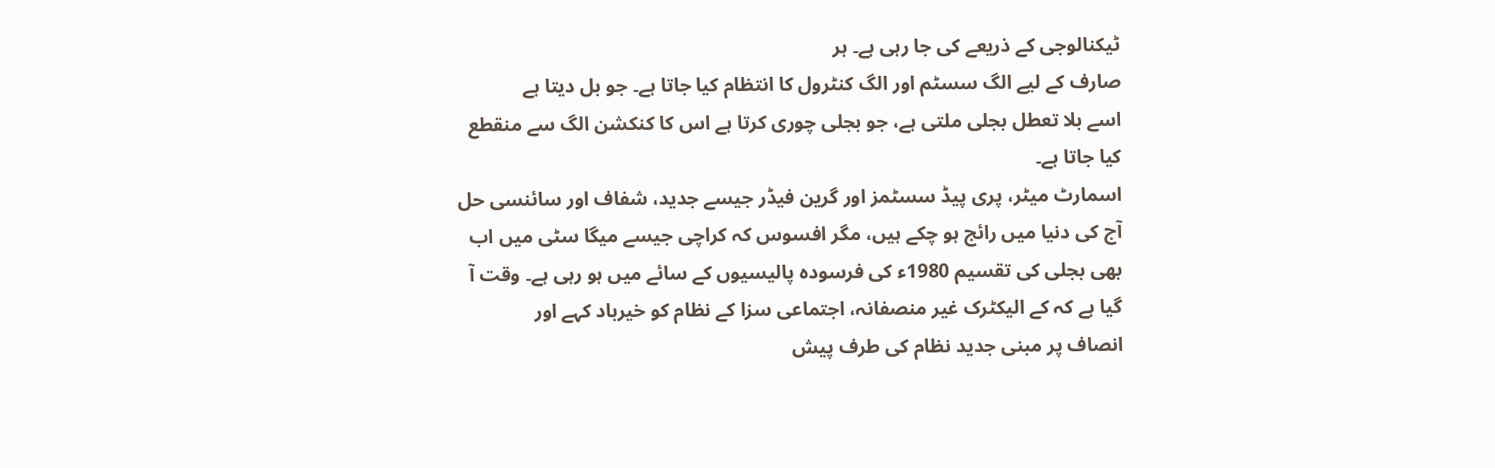ٹیکنالوجی کے ذریعے کی جا رہی ہے۔ ہر
صارف کے لیے الگ سسٹم اور الگ کنٹرول کا انتظام کیا جاتا ہے۔ جو بل دیتا ہے
اسے بلا تعطل بجلی ملتی ہے، جو بجلی چوری کرتا ہے اس کا کنکشن الگ سے منقطع
کیا جاتا ہے۔
اسمارٹ میٹر، پری پیڈ سسٹمز اور گرین فیڈر جیسے جدید، شفاف اور سائنسی حل
آج کی دنیا میں رائج ہو چکے ہیں، مگر افسوس کہ کراچی جیسے میگا سٹی میں اب
بھی بجلی کی تقسیم 1980ء کی فرسودہ پالیسیوں کے سائے میں ہو رہی ہے۔ وقت آ
گیا ہے کہ کے الیکٹرک غیر منصفانہ، اجتماعی سزا کے نظام کو خیرباد کہے اور
انصاف پر مبنی جدید نظام کی طرف پیش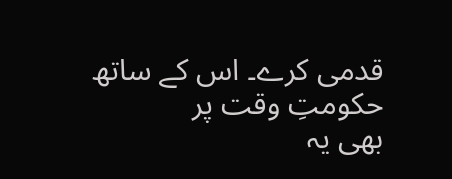قدمی کرے۔ اس کے ساتھ حکومتِ وقت پر
بھی یہ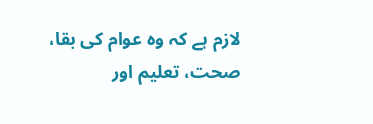لازم ہے کہ وہ عوام کی بقا، صحت، تعلیم اور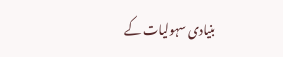بنیادی سہولیات کے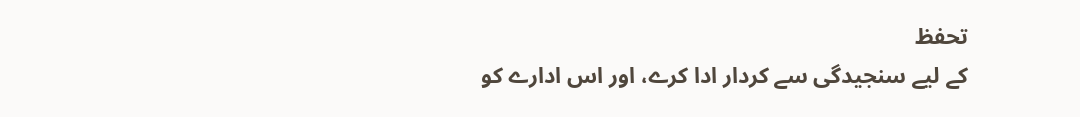تحفظ
کے لیے سنجیدگی سے کردار ادا کرے، اور اس ادارے کو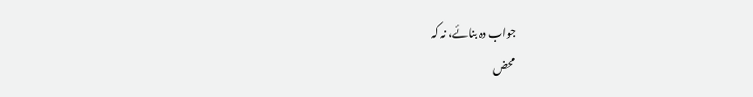جواب دہ بنائے، نہ کہ
محض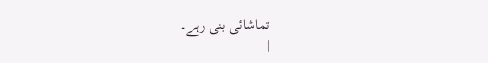تماشائی بنی رہے۔
|